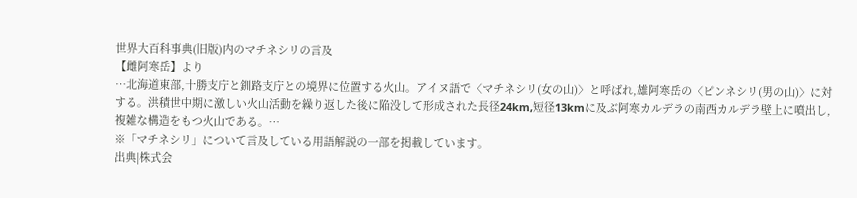世界大百科事典(旧版)内のマチネシリの言及
【雌阿寒岳】より
…北海道東部,十勝支庁と釧路支庁との境界に位置する火山。アイヌ語で〈マチネシリ(女の山)〉と呼ばれ,雄阿寒岳の〈ピンネシリ(男の山)〉に対する。洪積世中期に激しい火山活動を繰り返した後に陥没して形成された長径24km,短径13kmに及ぶ阿寒カルデラの南西カルデラ壁上に噴出し,複雑な構造をもつ火山である。…
※「マチネシリ」について言及している用語解説の一部を掲載しています。
出典|株式会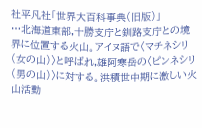社平凡社「世界大百科事典(旧版)」
…北海道東部,十勝支庁と釧路支庁との境界に位置する火山。アイヌ語で〈マチネシリ(女の山)〉と呼ばれ,雄阿寒岳の〈ピンネシリ(男の山)〉に対する。洪積世中期に激しい火山活動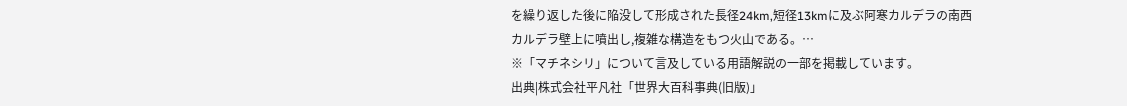を繰り返した後に陥没して形成された長径24km,短径13kmに及ぶ阿寒カルデラの南西カルデラ壁上に噴出し,複雑な構造をもつ火山である。…
※「マチネシリ」について言及している用語解説の一部を掲載しています。
出典|株式会社平凡社「世界大百科事典(旧版)」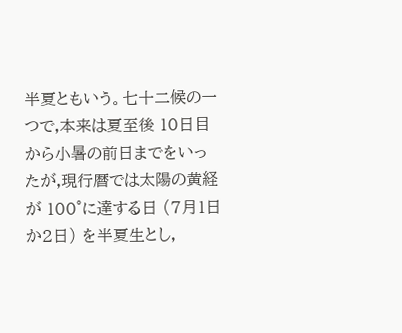半夏ともいう。七十二候の一つで,本来は夏至後 10日目から小暑の前日までをいったが,現行暦では太陽の黄経が 100°に達する日 (7月1日か2日) を半夏生とし,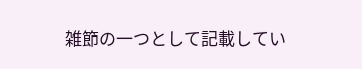雑節の一つとして記載してい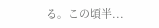る。この頃半...